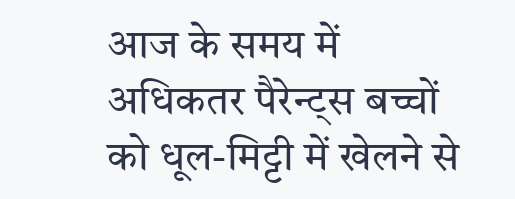आज के समय में अधिकतर पैरेन्ट्स बच्चों को धूल-मिट्टी में खेलने से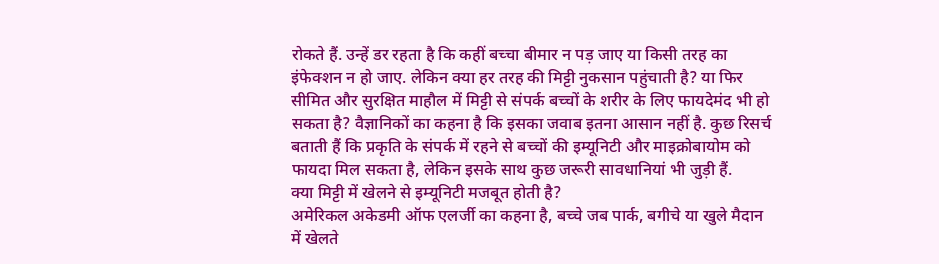रोकते हैं. उन्हें डर रहता है कि कहीं बच्चा बीमार न पड़ जाए या किसी तरह का इंफेक्शन न हो जाए. लेकिन क्या हर तरह की मिट्टी नुकसान पहुंचाती है? या फिर सीमित और सुरक्षित माहौल में मिट्टी से संपर्क बच्चों के शरीर के लिए फायदेमंद भी हो सकता है? वैज्ञानिकों का कहना है कि इसका जवाब इतना आसान नहीं है. कुछ रिसर्च बताती हैं कि प्रकृति के संपर्क में रहने से बच्चों की इम्यूनिटी और माइक्रोबायोम को फायदा मिल सकता है, लेकिन इसके साथ कुछ जरूरी सावधानियां भी जुड़ी हैं.
क्या मिट्टी में खेलने से इम्यूनिटी मजबूत होती है?
अमेरिकल अकेडमी ऑफ एलर्जी का कहना है, बच्चे जब पार्क, बगीचे या खुले मैदान में खेलते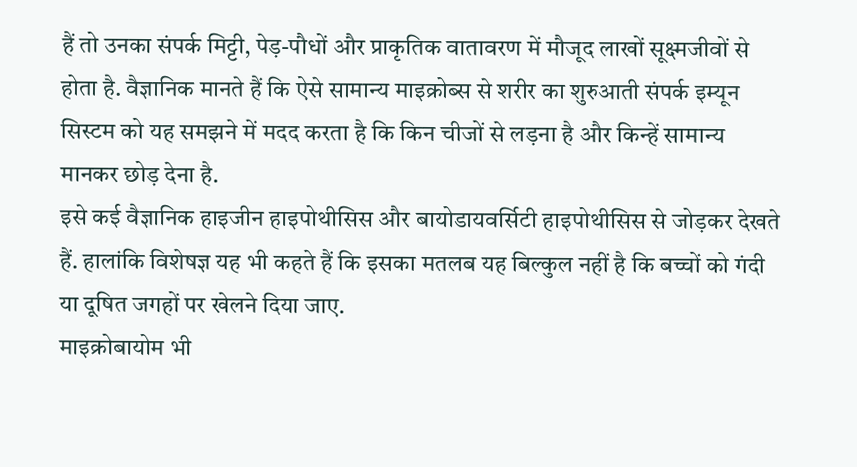हैं तो उनका संपर्क मिट्टी, पेड़-पौधों और प्राकृतिक वातावरण में मौजूद लाखों सूक्ष्मजीवों से होता है. वैज्ञानिक मानते हैं कि ऐसे सामान्य माइक्रोब्स से शरीर का शुरुआती संपर्क इम्यून सिस्टम को यह समझने में मदद करता है कि किन चीजों से लड़ना है और किन्हें सामान्य मानकर छोड़ देना है.
इसे कई वैज्ञानिक हाइजीन हाइपोथीसिस और बायोडायवर्सिटी हाइपोथीसिस से जोड़कर देखते हैं. हालांकि विशेषज्ञ यह भी कहते हैं कि इसका मतलब यह बिल्कुल नहीं है कि बच्चों को गंदी या दूषित जगहों पर खेलने दिया जाए.
माइक्रोबायोम भी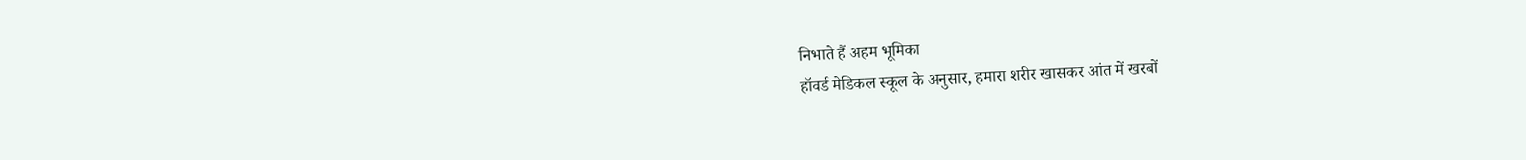निभाते हैं अहम भूमिका
हॉवर्ड मेडिकल स्कूल के अनुसार, हमारा शरीर खासकर आंत में खरबों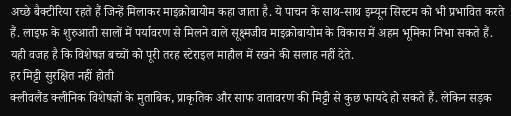अच्छे बैक्टीरिया रहते हैं जिन्हें मिलाकर माइक्रोबायोम कहा जाता है. ये पाचन के साथ-साथ इम्यून सिस्टम को भी प्रभावित करते हैं. लाइफ के शुरुआती सालों में पर्यावरण से मिलने वाले सूक्ष्मजीव माइक्रोबायोम के विकास में अहम भूमिका निभा सकते हैं. यही वजह है कि विशेषज्ञ बच्चों को पूरी तरह स्टेराइल माहौल में रखने की सलाह नहीं देते.
हर मिट्टी सुरक्षित नहीं होती
क्लीवलैंड क्लीनिक विशेषज्ञों के मुताबिक, प्राकृतिक और साफ वातावरण की मिट्टी से कुछ फायदे हो सकते हैं. लेकिन सड़क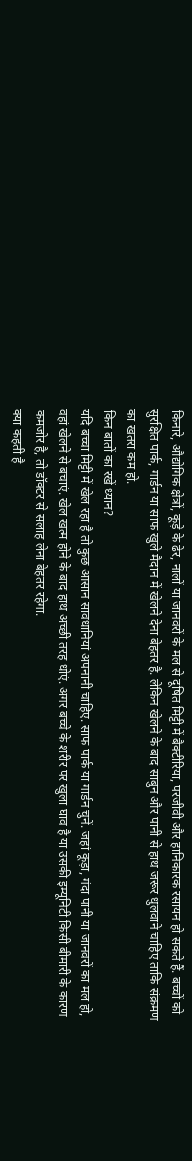किनारे, औद्योगिक क्षेत्रों, कूड़े के ढेर, नालों या जानवरों के मल से दूषित मिट्टी में बैक्टीरिया, परजीवी और हानिकारक रसायन हो सकते हैं. बच्चों को सुरक्षित पार्क, गार्डन या साफ खुले मैदान में खेलने देना बेहतर है. लेकिन खेलने के बाद साबुन और पानी से हाथ जरूर धुलवाने चाहिए ताकि संक्रमण का खतरा कम हो.
किन बातों का रखें ध्यान?
यदि बच्चा मिट्टी में खेल रहा है तो कुछ आसान सावधानियां अपनानी चाहिए. साफ पार्क या गार्डन चुनें. जहां कूड़ा, गंदा पानी या जानवरों का मल हो, वहां खेलने से बचाएं. खेल खत्म होने के बाद हाथ अच्छी तरह धोएं. अगर बच्चे के शरीर पर खुला घाव है या उसकी इम्यूनिटी किसी बीमारी के कारण कमजोर है, तो डॉक्टर से सलाह लेना बेहतर रहेगा.
क्या कहती है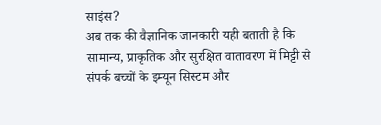साइंस?
अब तक की वैज्ञानिक जानकारी यही बताती है कि सामान्य, प्राकृतिक और सुरक्षित वातावरण में मिट्टी से संपर्क बच्चों के इम्यून सिस्टम और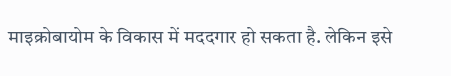माइक्रोबायोम के विकास में मददगार हो सकता है. लेकिन इसे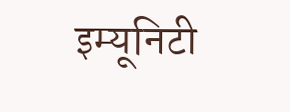इम्यूनिटी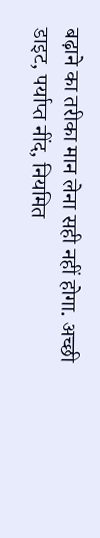बढ़ाने का तरीका मान लेना सही नहीं होगा. अच्छी डाइट, पर्याप्त नींद, नियमित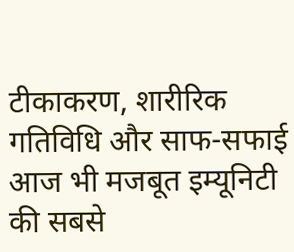टीकाकरण, शारीरिक गतिविधि और साफ-सफाई आज भी मजबूत इम्यूनिटी की सबसे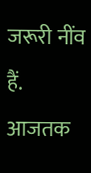जरूरी नींव हैं.
आजतक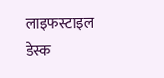लाइफस्टाइल डेस्क